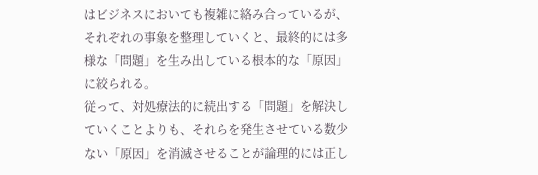はビジネスにおいても複雑に絡み合っているが、それぞれの事象を整理していくと、最終的には多様な「問題」を生み出している根本的な「原因」に絞られる。
従って、対処療法的に続出する「問題」を解決していくことよりも、それらを発生させている数少ない「原因」を消滅させることが論理的には正し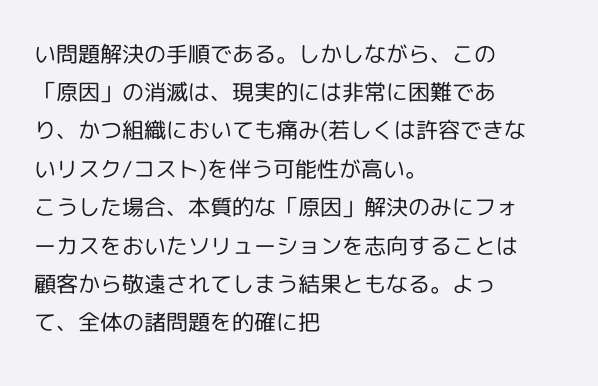い問題解決の手順である。しかしながら、この「原因」の消滅は、現実的には非常に困難であり、かつ組織においても痛み(若しくは許容できないリスク/コスト)を伴う可能性が高い。
こうした場合、本質的な「原因」解決のみにフォーカスをおいたソリューションを志向することは顧客から敬遠されてしまう結果ともなる。よって、全体の諸問題を的確に把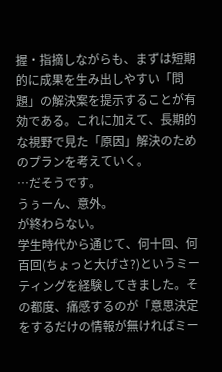握・指摘しながらも、まずは短期的に成果を生み出しやすい「問題」の解決案を提示することが有効である。これに加えて、長期的な視野で見た「原因」解決のためのプランを考えていく。
…だそうです。
うぅーん、意外。
が終わらない。
学生時代から通じて、何十回、何百回(ちょっと大げさ?)というミーティングを経験してきました。その都度、痛感するのが「意思決定をするだけの情報が無ければミー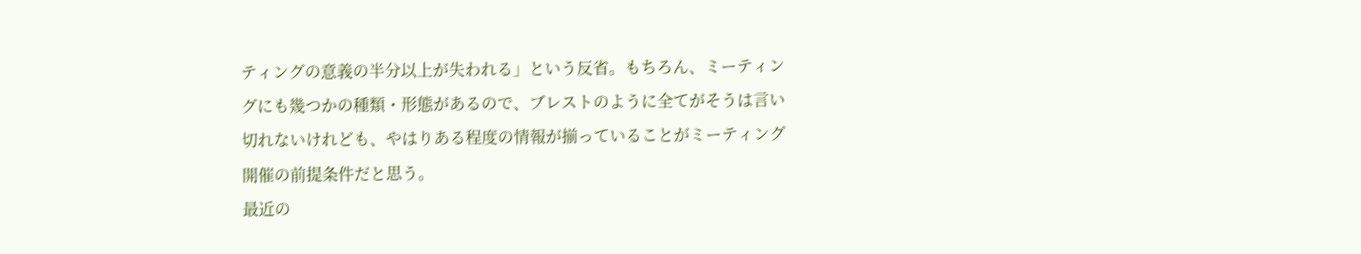ティングの意義の半分以上が失われる」という反省。もちろん、ミーティングにも幾つかの種類・形態があるので、ブレストのように全てがそうは言い切れないけれども、やはりある程度の情報が揃っていることがミーティング開催の前提条件だと思う。
最近の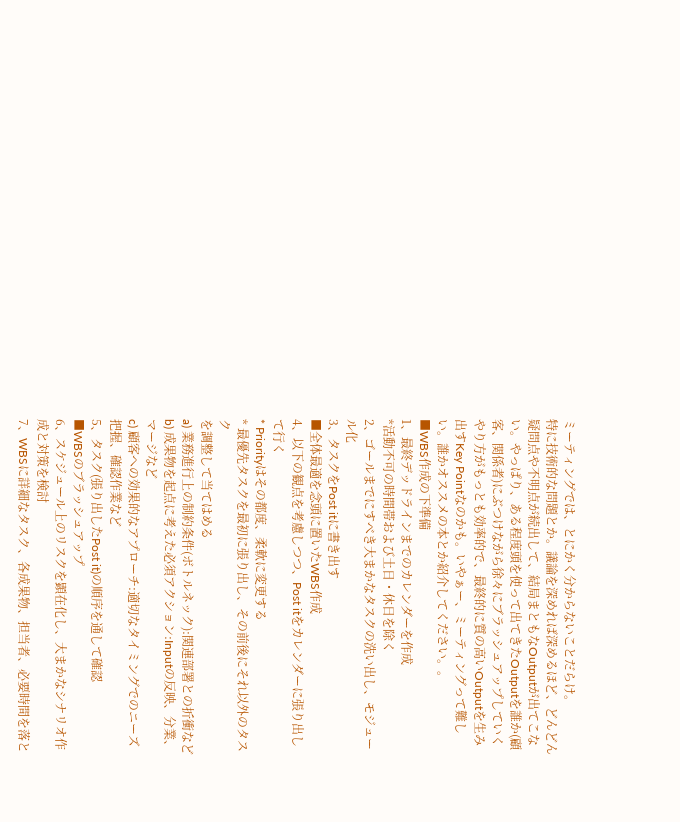ミーティングでは、とにかく分からないことだらけ。
特に技術的な問題とか。議論を深めれば深めるほど、どんどん疑問点や不明点が続出して、結局まともなOutputが出てこない。やっぱり、ある程度頭を使って出てきたOutputを誰か(顧客、関係者)にぶつけながら徐々にブラッシュアップしていくやり方がもっとも効率的で、最終的に質の高いOutputを生み出すKey Pointなのかも。いやぁー、ミーティングって難しい。誰かオススメの本とか紹介してください。。
■WBS作成の下準備
1、最終デッドラインまでのカレンダーを作成
*活動不可の時間帯および土日・休日を除く
2、ゴールまでにすべき大まかなタスクの洗い出し、モジュール化
3、タスクをPost itに書き出す
■全体最適を念頭に置いたWBS作成
4、以下の観点を考慮しつつ、Post itをカレンダーに張り出して行く
* Priorityはその都度、柔軟に変更する
* 最優先タスクを最初に張り出し、その前後にそれ以外のタスク
を調整して当てはめる
a) 業務進行上の制約条件(ボトルネック):関連部署との折衝など
b) 成果物を起点に考えた必須アクション:Inputの反映、分業、マージなど
c) 顧客への効果的なアプローチ:適切なタイミングでのニーズ把握、確認作業など
5、タスク(張り出したPost it)の順序を通して確認
■WBSのブラッシュアップ
6、スケジュール上のリスクを顕在化し、大まかなシナリオ作成と対策を検討
7、WBSに詳細なタスク、各成果物、担当者、必要時間を落と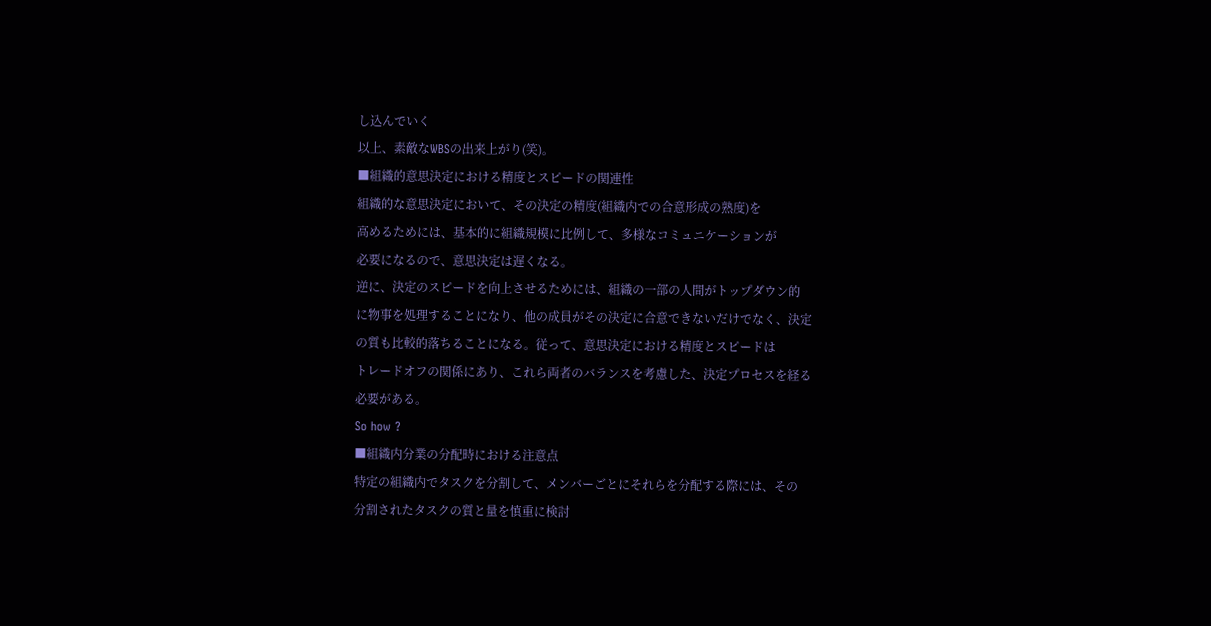し込んでいく
以上、素敵なWBSの出来上がり(笑)。
■組織的意思決定における精度とスピードの関連性
組織的な意思決定において、その決定の精度(組織内での合意形成の熟度)を
高めるためには、基本的に組織規模に比例して、多様なコミュニケーションが
必要になるので、意思決定は遅くなる。
逆に、決定のスピードを向上させるためには、組織の一部の人間がトップダウン的
に物事を処理することになり、他の成員がその決定に合意できないだけでなく、決定
の質も比較的落ちることになる。従って、意思決定における精度とスピードは
トレードオフの関係にあり、これら両者のバランスを考慮した、決定プロセスを経る
必要がある。
So how ?
■組織内分業の分配時における注意点
特定の組織内でタスクを分割して、メンバーごとにそれらを分配する際には、その
分割されたタスクの質と量を慎重に検討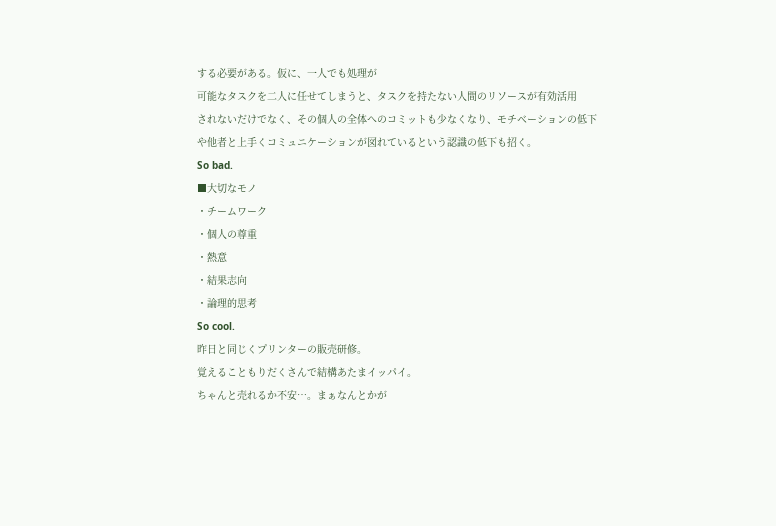する必要がある。仮に、一人でも処理が
可能なタスクを二人に任せてしまうと、タスクを持たない人間のリソースが有効活用
されないだけでなく、その個人の全体へのコミットも少なくなり、モチベーションの低下
や他者と上手くコミュニケーションが図れているという認識の低下も招く。
So bad.
■大切なモノ
・チームワーク
・個人の尊重
・熱意
・結果志向
・論理的思考
So cool.
昨日と同じくプリンターの販売研修。
覚えることもりだくさんで結構あたまイッパイ。
ちゃんと売れるか不安…。まぁなんとかが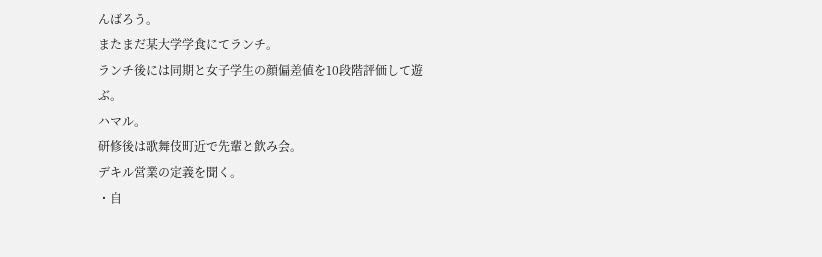んばろう。
またまだ某大学学食にてランチ。
ランチ後には同期と女子学生の顔偏差値を10段階評価して遊ぶ。
ハマル。
研修後は歌舞伎町近で先輩と飲み会。
デキル営業の定義を聞く。
・自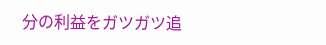分の利益をガツガツ追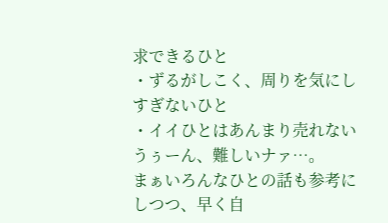求できるひと
・ずるがしこく、周りを気にしすぎないひと
・イイひとはあんまり売れない
うぅーん、難しいナァ…。
まぁいろんなひとの話も参考にしつつ、早く自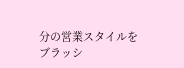分の営業スタイルを
ブラッシ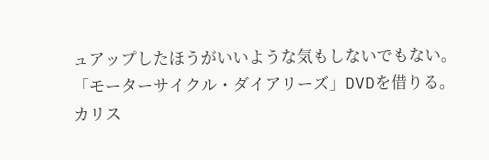ュアップしたほうがいいような気もしないでもない。
「モーターサイクル・ダイアリーズ」DVDを借りる。
カリス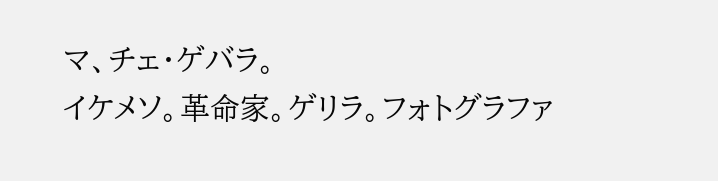マ、チェ・ゲバラ。
イケメソ。革命家。ゲリラ。フォトグラファ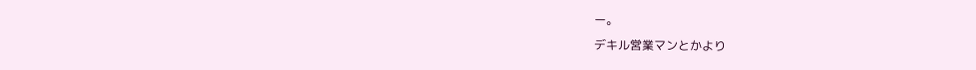ー。
デキル営業マンとかより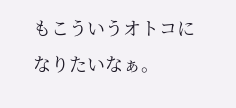もこういうオトコになりたいなぁ。